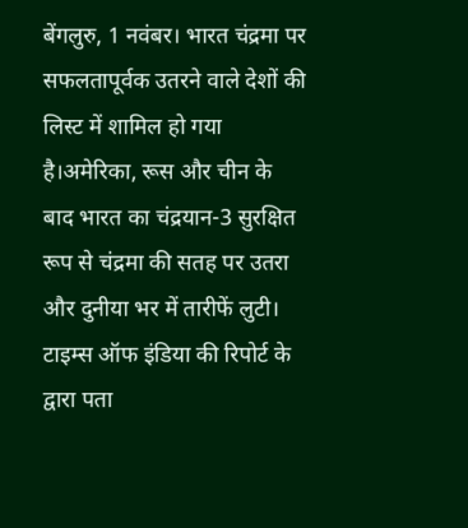बेंगलुरु, 1 नवंबर। भारत चंद्रमा पर सफलतापूर्वक उतरने वाले देशों की लिस्ट में शामिल हो गया है।अमेरिका, रूस और चीन के बाद भारत का चंद्रयान-3 सुरक्षित रूप से चंद्रमा की सतह पर उतरा और दुनीया भर में तारीफें लुटी।
टाइम्स ऑफ इंडिया की रिपोर्ट के द्वारा पता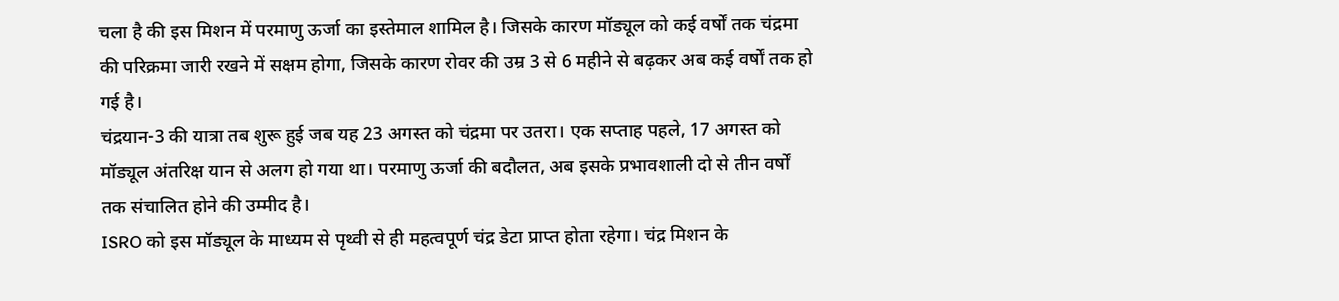चला है की इस मिशन में परमाणु ऊर्जा का इस्तेमाल शामिल है। जिसके कारण मॉड्यूल को कई वर्षों तक चंद्रमा की परिक्रमा जारी रखने में सक्षम होगा, जिसके कारण रोवर की उम्र 3 से 6 महीने से बढ़कर अब कई वर्षों तक हो गई है।
चंद्रयान-3 की यात्रा तब शुरू हुई जब यह 23 अगस्त को चंद्रमा पर उतरा। एक सप्ताह पहले, 17 अगस्त को मॉड्यूल अंतरिक्ष यान से अलग हो गया था। परमाणु ऊर्जा की बदौलत, अब इसके प्रभावशाली दो से तीन वर्षों तक संचालित होने की उम्मीद है।
ISRO को इस मॉड्यूल के माध्यम से पृथ्वी से ही महत्वपूर्ण चंद्र डेटा प्राप्त होता रहेगा। चंद्र मिशन के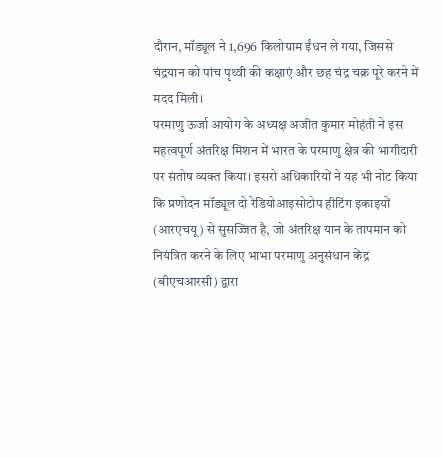दौरान, मॉड्यूल ने 1,696 किलोग्राम ईंधन ले गया, जिससे चंद्रयान को पांच पृथ्वी की कक्षाएं और छह चंद्र चक्र पूरे करने में मदद मिली।
परमाणु ऊर्जा आयोग के अध्यक्ष अजीत कुमार मोहंती ने इस महत्वपूर्ण अंतरिक्ष मिशन में भारत के परमाणु क्षेत्र की भागीदारी पर संतोष व्यक्त किया। इसरो अधिकारियों ने यह भी नोट किया कि प्रणोदन मॉड्यूल दो रेडियोआइसोटोप हीटिंग इकाइयों (आरएचयू) से सुसज्जित है, जो अंतरिक्ष यान के तापमान को नियंत्रित करने के लिए भाभा परमाणु अनुसंधान केंद्र (बीएचआरसी) द्वारा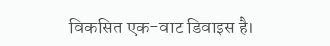विकसित एक-वाट डिवाइस है।